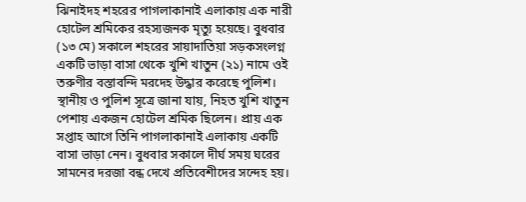ঝিনাইদহ শহরের পাগলাকানাই এলাকায় এক নারী হোটেল শ্রমিকের রহস্যজনক মৃত্যু হয়েছে। বুধবার (১৩ মে) সকালে শহরের সায়াদাতিয়া সড়কসংলগ্ন একটি ভাড়া বাসা থেকে খুশি খাতুন (২১) নামে ওই তরুণীর বস্তাবন্দি মরদেহ উদ্ধার করেছে পুলিশ।
স্থানীয় ও পুলিশ সূত্রে জানা যায়, নিহত খুশি খাতুন পেশায় একজন হোটেল শ্রমিক ছিলেন। প্রায় এক সপ্তাহ আগে তিনি পাগলাকানাই এলাকায় একটি বাসা ভাড়া নেন। বুধবার সকালে দীর্ঘ সময় ঘরের সামনের দরজা বন্ধ দেখে প্রতিবেশীদের সন্দেহ হয়।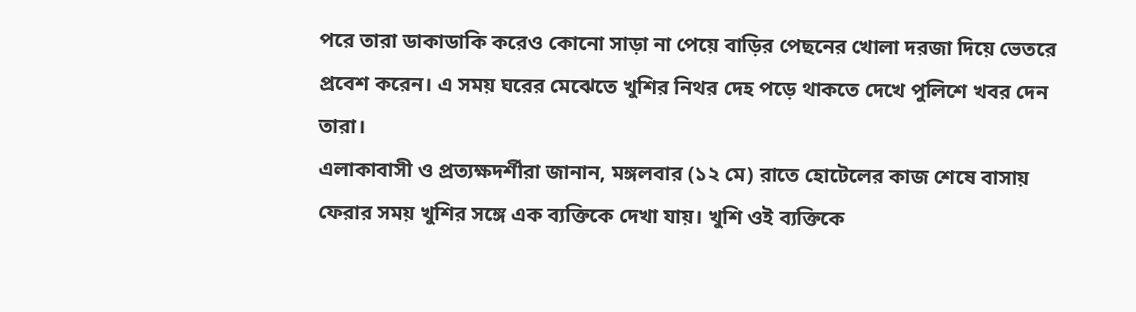পরে তারা ডাকাডাকি করেও কোনো সাড়া না পেয়ে বাড়ির পেছনের খোলা দরজা দিয়ে ভেতরে প্রবেশ করেন। এ সময় ঘরের মেঝেতে খুশির নিথর দেহ পড়ে থাকতে দেখে পুলিশে খবর দেন তারা।
এলাকাবাসী ও প্রত্যক্ষদর্শীরা জানান, মঙ্গলবার (১২ মে) রাতে হোটেলের কাজ শেষে বাসায় ফেরার সময় খুশির সঙ্গে এক ব্যক্তিকে দেখা যায়। খুশি ওই ব্যক্তিকে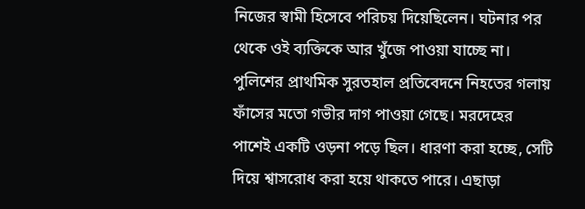নিজের স্বামী হিসেবে পরিচয় দিয়েছিলেন। ঘটনার পর থেকে ওই ব্যক্তিকে আর খুঁজে পাওয়া যাচ্ছে না।
পুলিশের প্রাথমিক সুরতহাল প্রতিবেদনে নিহতের গলায় ফাঁসের মতো গভীর দাগ পাওয়া গেছে। মরদেহের পাশেই একটি ওড়না পড়ে ছিল। ধারণা করা হচ্ছে, সেটি দিয়ে শ্বাসরোধ করা হয়ে থাকতে পারে। এছাড়া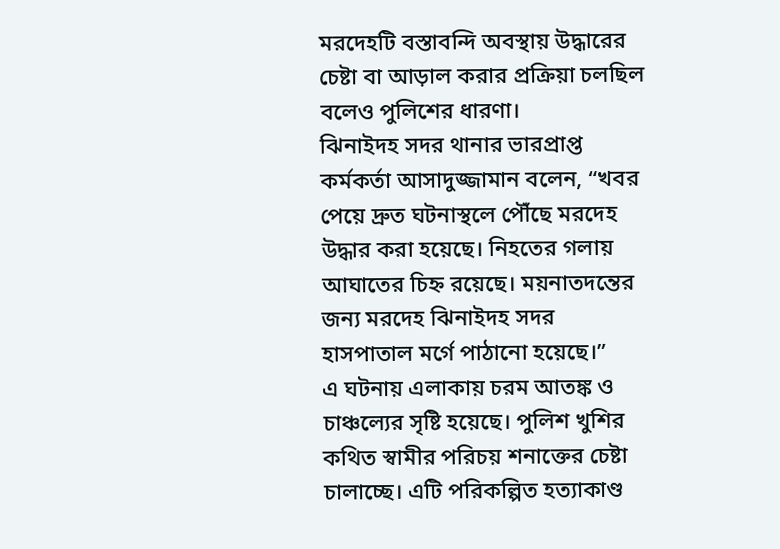মরদেহটি বস্তাবন্দি অবস্থায় উদ্ধারের চেষ্টা বা আড়াল করার প্রক্রিয়া চলছিল বলেও পুলিশের ধারণা।
ঝিনাইদহ সদর থানার ভারপ্রাপ্ত কর্মকর্তা আসাদুজ্জামান বলেন, “খবর পেয়ে দ্রুত ঘটনাস্থলে পৌঁছে মরদেহ উদ্ধার করা হয়েছে। নিহতের গলায় আঘাতের চিহ্ন রয়েছে। ময়নাতদন্তের জন্য মরদেহ ঝিনাইদহ সদর হাসপাতাল মর্গে পাঠানো হয়েছে।”
এ ঘটনায় এলাকায় চরম আতঙ্ক ও চাঞ্চল্যের সৃষ্টি হয়েছে। পুলিশ খুশির কথিত স্বামীর পরিচয় শনাক্তের চেষ্টা চালাচ্ছে। এটি পরিকল্পিত হত্যাকাণ্ড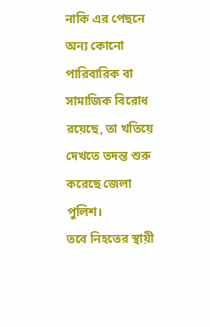নাকি এর পেছনে অন্য কোনো পারিবারিক বা সামাজিক বিরোধ রয়েছে, তা খতিয়ে দেখতে তদন্ত শুরু করেছে জেলা পুলিশ।
তবে নিহতের স্থায়ী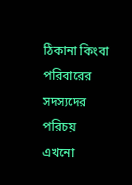ঠিকানা কিংবা পরিবারের সদস্যদের পরিচয় এখনো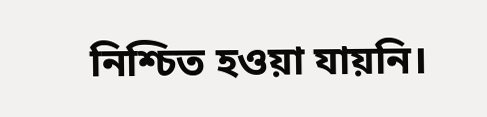নিশ্চিত হওয়া যায়নি।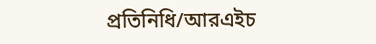প্রতিনিধি/আরএইচ